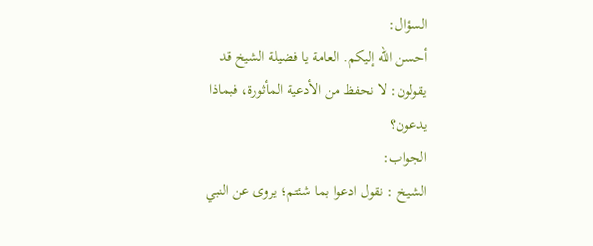السؤال:
أحسن الله إليكم. العامة يا فضيلة الشيخ قد يقولون: لا نحفظ من الأدعية المأثورة، فبماذا يدعون؟
الجواب:
الشيخ : نقول ادعوا بما شئتم؛ يروى عن النبي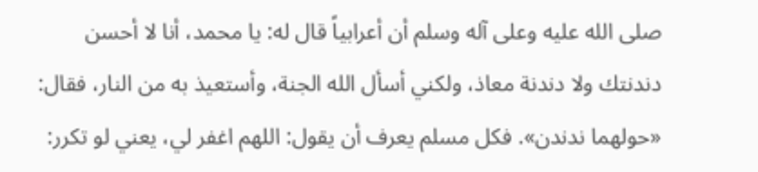صلى الله عليه وعلى آله وسلم أن أعرابياً قال له: يا محمد، أنا لا أحسن دندنتك ولا دندنة معاذ، ولكني أسأل الله الجنة، وأستعيذ به من النار، فقال: «حولهما ندندن». فكل مسلم يعرف أن يقول: اللهم اغفر لي، يعني لو تكرر: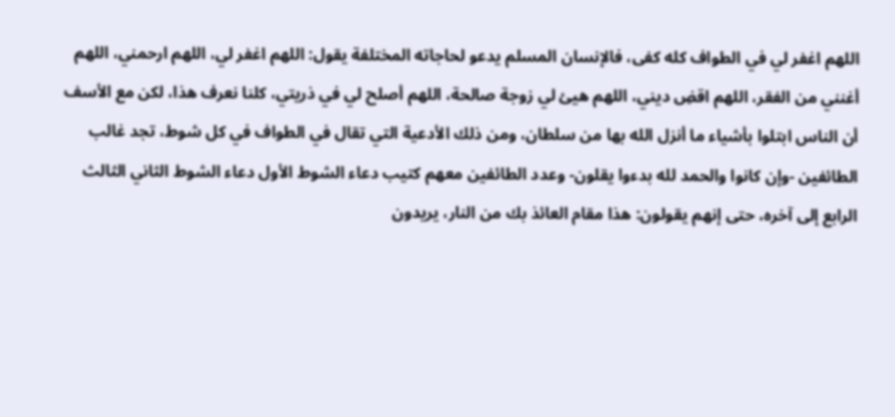اللهم اغفر لي في الطواف كله كفى، فالإنسان المسلم يدعو لحاجاته المختلفة يقول: اللهم اغفر لي، اللهم ارحمني، اللهم أغنني من الفقر، اللهم اقضِ ديني، اللهم هيئ لي زوجة صالحة، اللهم أصلح لي في ذريتي، كلنا نعرف هذا، لكن مع الأسف أن الناس ابتلوا بأشياء ما أنزل الله بها من سلطان، ومن ذلك الأدعية التي تقال في الطواف في كل شوط، تجد غالب الطائفين -وإن كانوا والحمد لله بدءوا يقلون- وعدد الطائفين معهم كتيب دعاء الشوط الأول دعاء الشوط الثاني الثالث الرابع إلى آخره، حتى إنهم يقولون: هذا مقام العائذ بك من النار، يريدون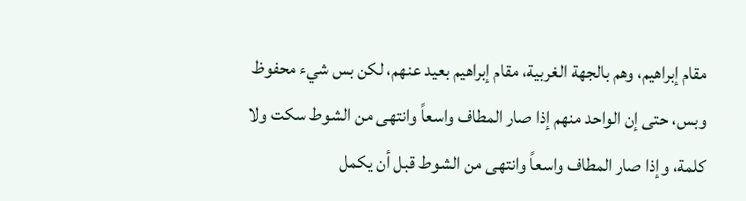مقام إبراهيم، وهم بالجهة الغربية، مقام إبراهيم بعيد عنهم، لكن بس شيء محفوظ وبس، حتى إن الواحد منهم إذا صار المطاف واسعاً وانتهى من الشوط سكت ولا كلمة، وإذا صار المطاف واسعاً وانتهى من الشوط قبل أن يكمل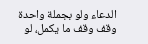الدعاء ولو بجملة واحدة وقف وقف ما يكمل، لو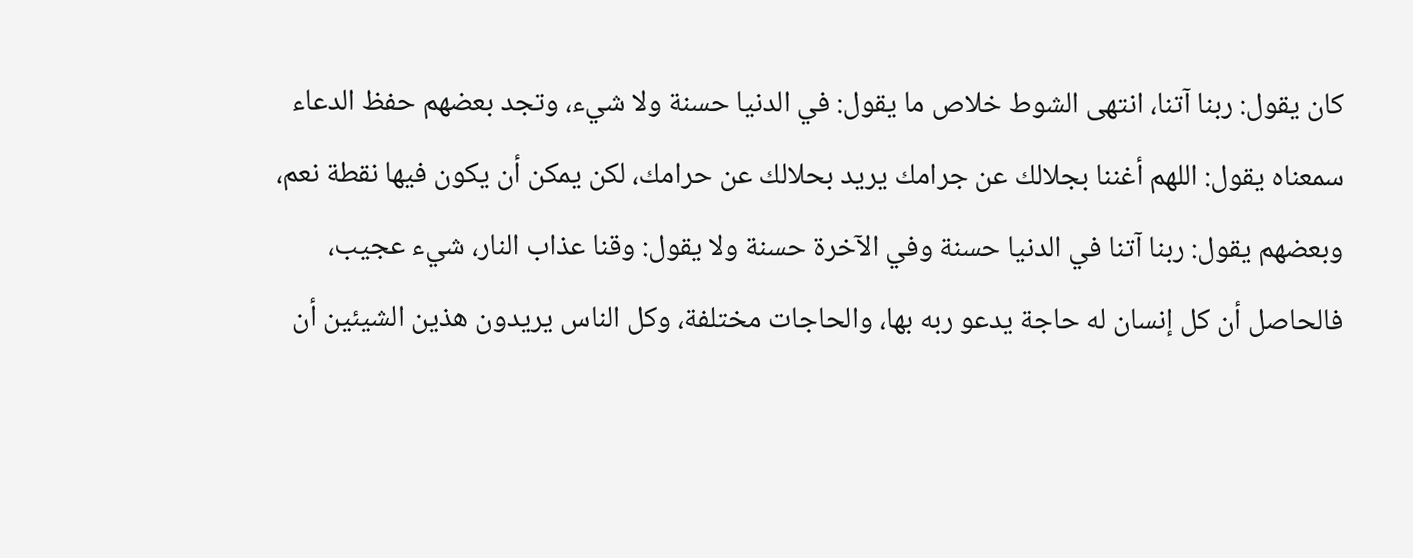كان يقول: ربنا آتنا، انتهى الشوط خلاص ما يقول: في الدنيا حسنة ولا شيء، وتجد بعضهم حفظ الدعاء سمعناه يقول: اللهم أغننا بجلالك عن جرامك يريد بحلالك عن حرامك، لكن يمكن أن يكون فيها نقطة نعم، وبعضهم يقول: ربنا آتنا في الدنيا حسنة وفي الآخرة حسنة ولا يقول: وقنا عذاب النار، شيء عجيب، فالحاصل أن كل إنسان له حاجة يدعو ربه بها، والحاجات مختلفة، وكل الناس يريدون هذين الشيئين أن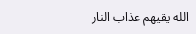الله يقيهم عذاب النار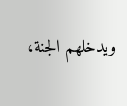ويدخلهم الجنة،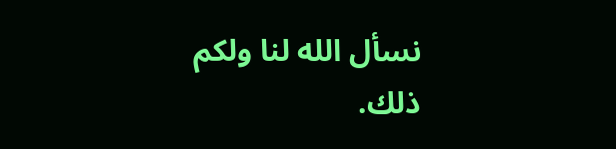نسأل الله لنا ولكم ذلك.